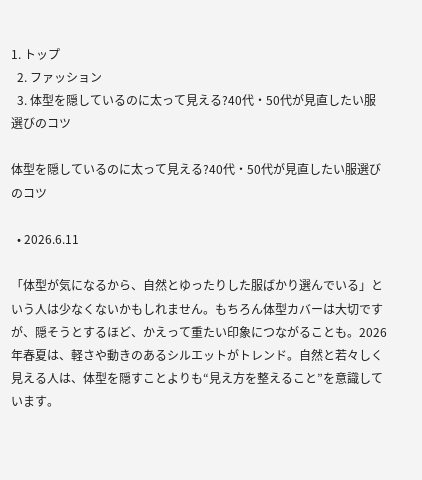1. トップ
  2. ファッション
  3. 体型を隠しているのに太って見える?40代・50代が見直したい服選びのコツ

体型を隠しているのに太って見える?40代・50代が見直したい服選びのコツ

  • 2026.6.11

「体型が気になるから、自然とゆったりした服ばかり選んでいる」という人は少なくないかもしれません。もちろん体型カバーは大切ですが、隠そうとするほど、かえって重たい印象につながることも。2026年春夏は、軽さや動きのあるシルエットがトレンド。自然と若々しく見える人は、体型を隠すことよりも“見え方を整えること”を意識しています。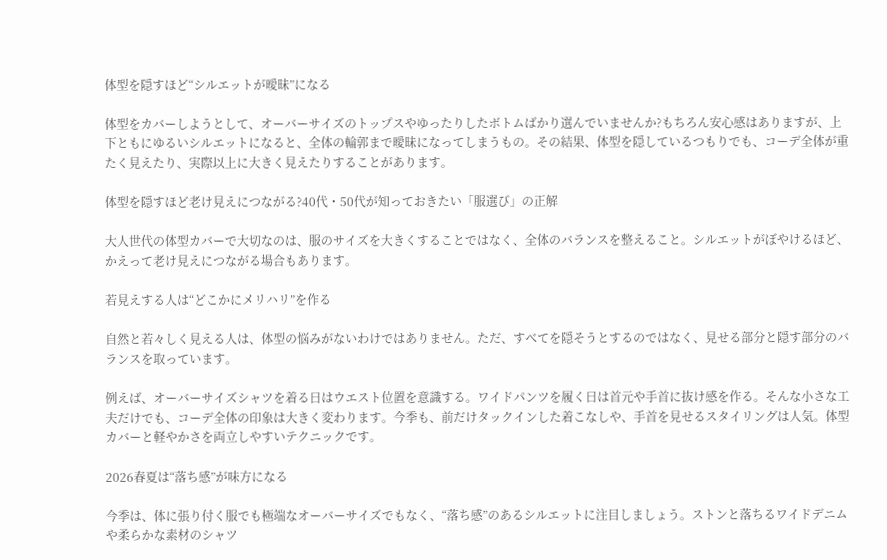体型を隠すほど“シルエットが曖昧”になる

体型をカバーしようとして、オーバーサイズのトップスやゆったりしたボトムばかり選んでいませんか?もちろん安心感はありますが、上下ともにゆるいシルエットになると、全体の輪郭まで曖昧になってしまうもの。その結果、体型を隠しているつもりでも、コーデ全体が重たく見えたり、実際以上に大きく見えたりすることがあります。

体型を隠すほど老け見えにつながる?40代・50代が知っておきたい「服選び」の正解

大人世代の体型カバーで大切なのは、服のサイズを大きくすることではなく、全体のバランスを整えること。シルエットがぼやけるほど、かえって老け見えにつながる場合もあります。

若見えする人は“どこかにメリハリ”を作る

自然と若々しく見える人は、体型の悩みがないわけではありません。ただ、すべてを隠そうとするのではなく、見せる部分と隠す部分のバランスを取っています。

例えば、オーバーサイズシャツを着る日はウエスト位置を意識する。ワイドパンツを履く日は首元や手首に抜け感を作る。そんな小さな工夫だけでも、コーデ全体の印象は大きく変わります。今季も、前だけタックインした着こなしや、手首を見せるスタイリングは人気。体型カバーと軽やかさを両立しやすいテクニックです。

2026春夏は“落ち感”が味方になる

今季は、体に張り付く服でも極端なオーバーサイズでもなく、“落ち感”のあるシルエットに注目しましょう。ストンと落ちるワイドデニムや柔らかな素材のシャツ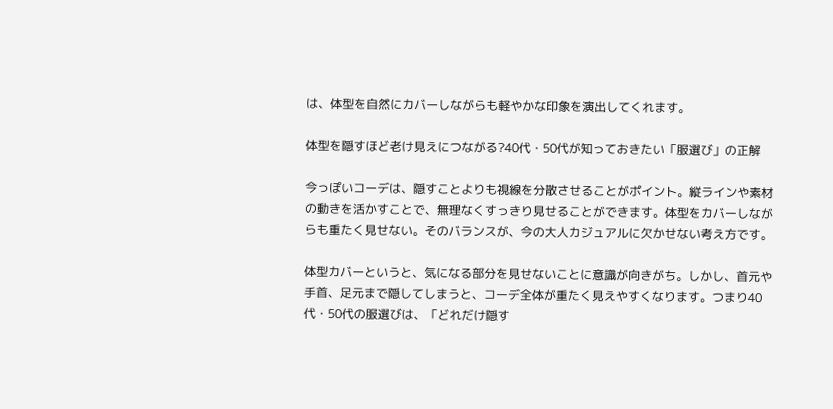は、体型を自然にカバーしながらも軽やかな印象を演出してくれます。

体型を隠すほど老け見えにつながる?40代・50代が知っておきたい「服選び」の正解

今っぽいコーデは、隠すことよりも視線を分散させることがポイント。縦ラインや素材の動きを活かすことで、無理なくすっきり見せることができます。体型をカバーしながらも重たく見せない。そのバランスが、今の大人カジュアルに欠かせない考え方です。

体型カバーというと、気になる部分を見せないことに意識が向きがち。しかし、首元や手首、足元まで隠してしまうと、コーデ全体が重たく見えやすくなります。つまり40代・50代の服選びは、「どれだけ隠す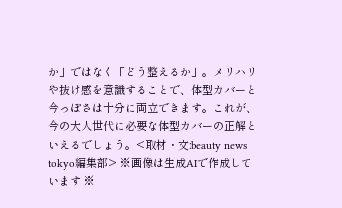か」ではなく「どう整えるか」。メリハリや抜け感を意識することで、体型カバーと今っぽさは十分に両立できます。これが、今の大人世代に必要な体型カバーの正解といえるでしょう。<取材・文:beauty news tokyo編集部> ※画像は生成AIで作成しています ※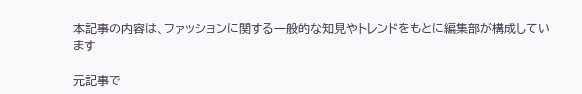本記事の内容は、ファッションに関する一般的な知見やトレンドをもとに編集部が構成しています

元記事で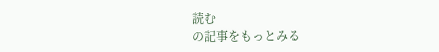読む
の記事をもっとみる